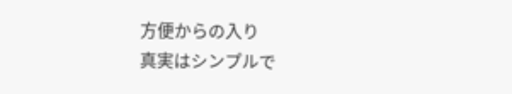方便からの入り
真実はシンプルで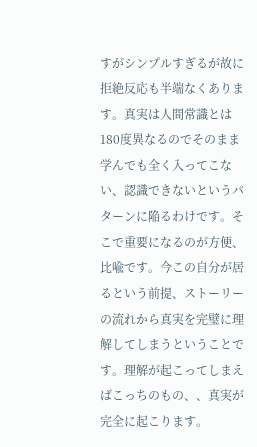すがシンプルすぎるが故に拒絶反応も半端なくあります。真実は人間常識とは180度異なるのでそのまま学んでも全く入ってこない、認識できないというパターンに陥るわけです。そこで重要になるのが方便、比喩です。今この自分が居るという前提、ストーリーの流れから真実を完璧に理解してしまうということです。理解が起こってしまえばこっちのもの、、真実が完全に起こります。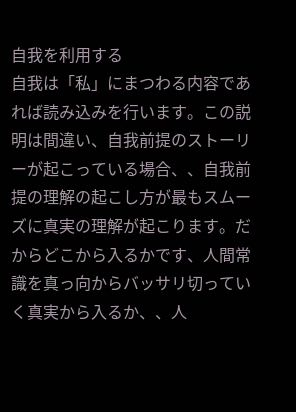自我を利用する
自我は「私」にまつわる内容であれば読み込みを行います。この説明は間違い、自我前提のストーリーが起こっている場合、、自我前提の理解の起こし方が最もスムーズに真実の理解が起こります。だからどこから入るかです、人間常識を真っ向からバッサリ切っていく真実から入るか、、人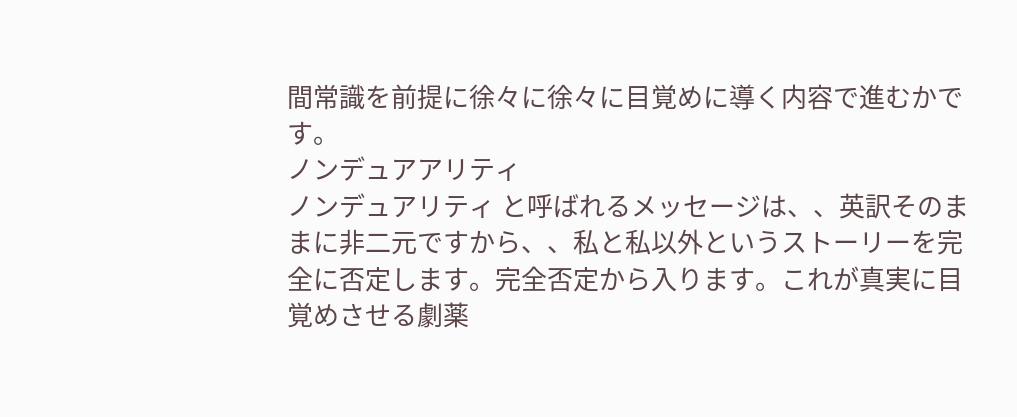間常識を前提に徐々に徐々に目覚めに導く内容で進むかです。
ノンデュアアリティ
ノンデュアリティ と呼ばれるメッセージは、、英訳そのままに非二元ですから、、私と私以外というストーリーを完全に否定します。完全否定から入ります。これが真実に目覚めさせる劇薬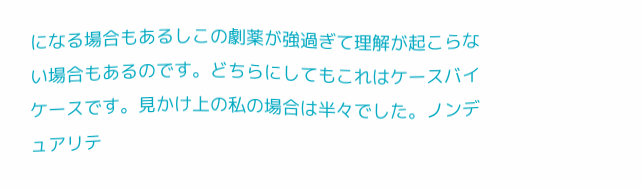になる場合もあるしこの劇薬が強過ぎて理解が起こらない場合もあるのです。どちらにしてもこれはケースバイケースです。見かけ上の私の場合は半々でした。ノンデュアリテ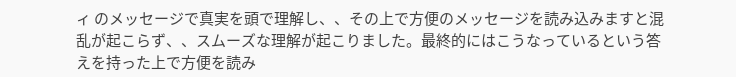ィ のメッセージで真実を頭で理解し、、その上で方便のメッセージを読み込みますと混乱が起こらず、、スムーズな理解が起こりました。最終的にはこうなっているという答えを持った上で方便を読み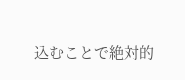込むことで絶対的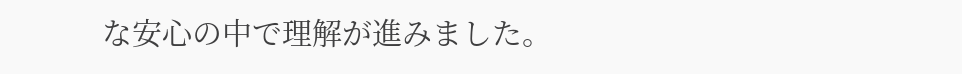な安心の中で理解が進みました。